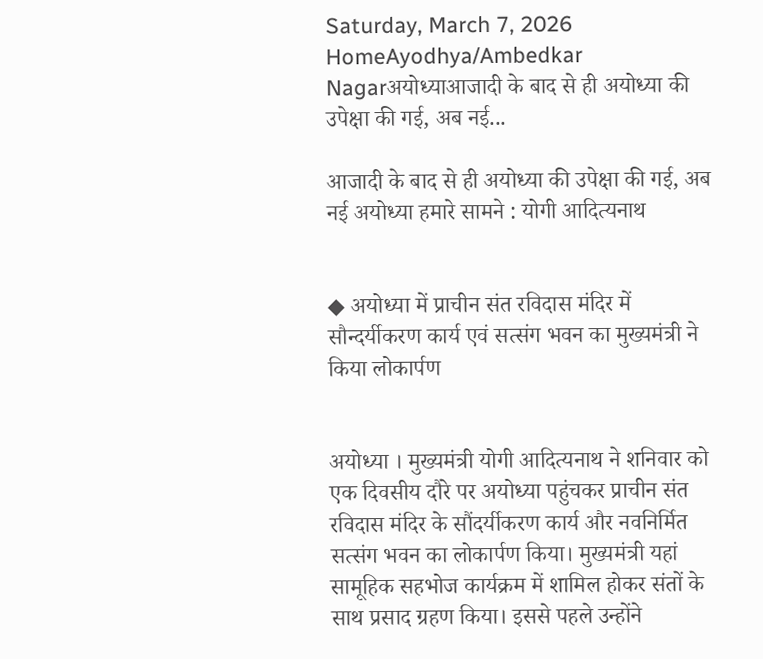Saturday, March 7, 2026
HomeAyodhya/Ambedkar Nagarअयोध्याआजादी के बाद से ही अयोध्या की उपेक्षा की गई, अब नई...

आजादी के बाद से ही अयोध्या की उपेक्षा की गई, अब नई अयोध्या हमारे सामने : योगी आदित्यनाथ


◆ अयोध्या में प्राचीन संत रविदास मंदिर में सौन्दर्यीकरण कार्य एवं सत्संग भवन का मुख्यमंत्री ने किया लोकार्पण


अयोध्या । मुख्यमंत्री योगी आदित्यनाथ ने शनिवार को एक दिवसीय दौरे पर अयोध्या पहुंचकर प्राचीन संत रविदास मंदिर के सौंदर्यीकरण कार्य और नवनिर्मित सत्संग भवन का लोकार्पण किया। मुख्यमंत्री यहां सामूहिक सहभोज कार्यक्रम में शामिल होकर संतों के साथ प्रसाद ग्रहण किया। इससे पहले उन्होंने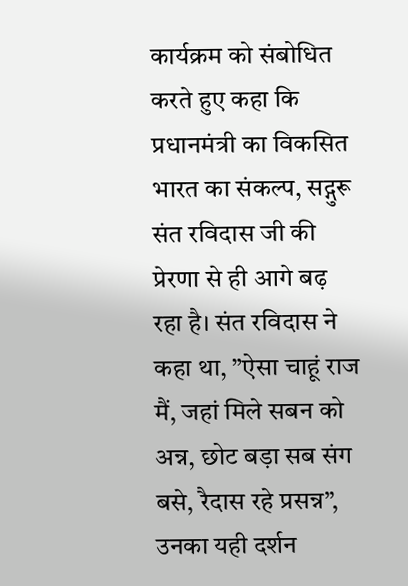कार्यक्रम को संबोधित करते हुए कहा कि प्रधानमंत्री का विकसित भारत का संकल्प, सद्गुरू संत रविदास जी की प्रेरणा से ही आगे बढ़ रहा है। संत रविदास ने कहा था, ”ऐसा चाहूं राज मैं, जहां मिले सबन को अन्न, छोट बड़ा सब संग बसे, रैदास रहे प्रसन्न”, उनका यही दर्शन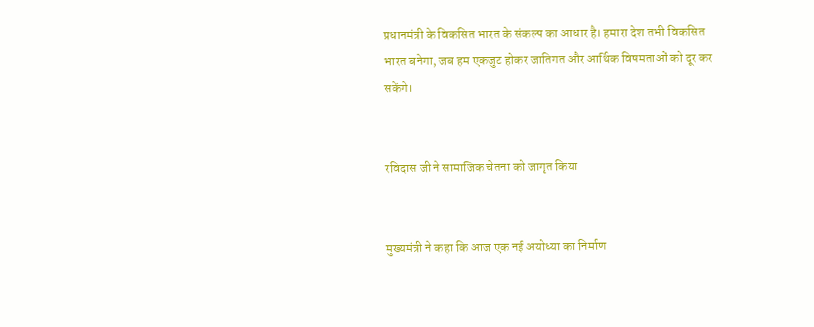प्रधानमंत्री के विकसित भारत के संकल्प का आधार है। हमारा देश तभी विकसित भारत बनेगा, जब हम एकजुट होकर जातिगत और आर्थिक विषमताओं को दूर कर सकेंगे।


रविदास जी ने सामाजिक चेतना को जागृत किया


मुख्यमंत्री ने कहा कि आज एक नई अयोध्या का निर्माण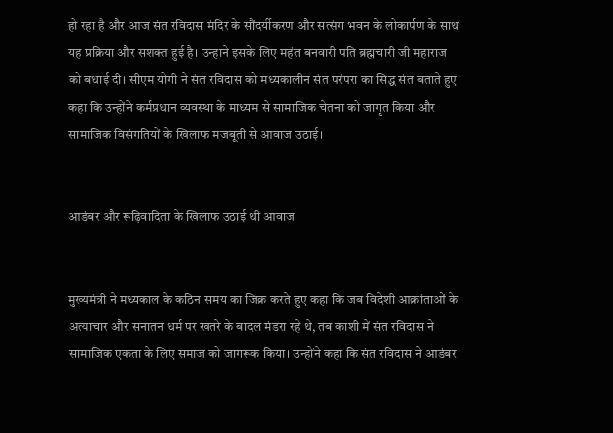हो रहा है और आज संत रविदास मंदिर के सौंदर्यीकरण और सत्संग भवन के लोकार्पण के साथ यह प्रक्रिया और सशक्त हुई है। उन्हाने इसके लिए महंत बनवारी पति ब्रह्मचारी जी महाराज को बधाई दी। सीएम योगी ने संत रविदास को मध्यकालीन संत परंपरा का सिद्ध संत बताते हुए कहा कि उन्होंने कर्मप्रधान व्यवस्था के माध्यम से सामाजिक चेतना को जागृत किया और सामाजिक विसंगतियों के खिलाफ मजबूती से आवाज उठाई।


आडंबर और रूढ़िवादिता के खिलाफ उठाई थी आवाज


मुख्यमंत्री ने मध्यकाल के कठिन समय का जिक्र करते हुए कहा कि जब विदेशी आक्रांताओं के अत्याचार और सनातन धर्म पर खतरे के बादल मंडरा रहे थे, तब काशी में संत रविदास ने सामाजिक एकता के लिए समाज को जागरूक किया। उन्होंने कहा कि संत रविदास ने आडंबर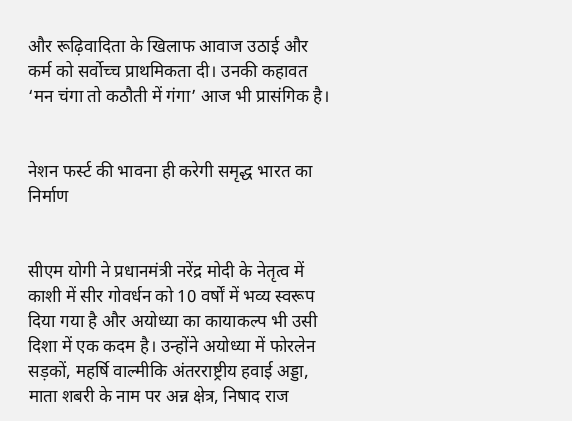और रूढ़िवादिता के खिलाफ आवाज उठाई और कर्म को सर्वोच्च प्राथमिकता दी। उनकी कहावत ‘मन चंगा तो कठौती में गंगा’ आज भी प्रासंगिक है।


नेशन फर्स्ट की भावना ही करेगी समृद्ध भारत का निर्माण


सीएम योगी ने प्रधानमंत्री नरेंद्र मोदी के नेतृत्व में काशी में सीर गोवर्धन को 10 वर्षों में भव्य स्वरूप दिया गया है और अयोध्या का कायाकल्प भी उसी दिशा में एक कदम है। उन्होंने अयोध्या में फोरलेन सड़कों, महर्षि वाल्मीकि अंतरराष्ट्रीय हवाई अड्डा, माता शबरी के नाम पर अन्न क्षेत्र, निषाद राज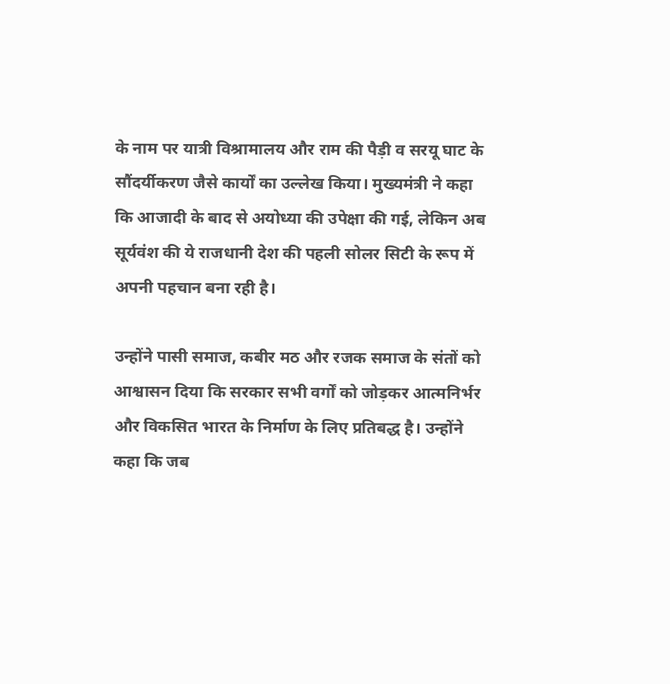के नाम पर यात्री विश्रामालय और राम की पैड़ी व सरयू घाट के सौंदर्यीकरण जैसे कार्यों का उल्लेख किया। मुख्यमंत्री ने कहा कि आजादी के बाद से अयोध्या की उपेक्षा की गई, लेकिन अब सूर्यवंश की ये राजधानी देश की पहली सोलर सिटी के रूप में अपनी पहचान बना रही है।

उन्होंने पासी समाज, कबीर मठ और रजक समाज के संतों को आश्वासन दिया कि सरकार सभी वर्गों को जोड़कर आत्मनिर्भर और विकसित भारत के निर्माण के लिए प्रतिबद्ध है। उन्होंने कहा कि जब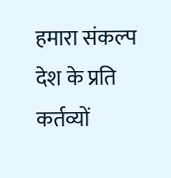हमारा संकल्प देश के प्रति कर्तव्यों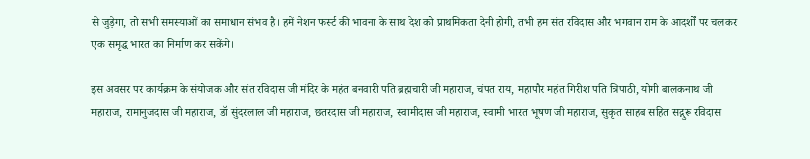से जुड़ेगा, तो सभी समस्याओं का समाधान संभव है। हमें नेशन फर्स्ट की भावना के साथ देश को प्राथमिकता देनी होगी, तभी हम संत रविदास और भगवान राम के आदर्शों पर चलकर एक समृद्ध भारत का निर्माण कर सकेंगे।

इस अवसर पर कार्यक्रम के संयोजक और संत रविदास जी मंदिर के महंत बनवारी पति ब्रह्मचारी जी महाराज, चंपत राय, महापौर महंत गिरीश पति त्रिपाठी, योगी बालकनाथ जी महाराज, रामानुजदास जी महाराज, डॉ सुंदरलाल जी महाराज, छतरदास जी महाराज, स्वामीदास जी महाराज, स्वामी भारत भूषण जी महाराज, सुकृत साहब सहित सद्गुरू रविदास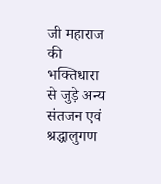जी महाराज की भक्तिधारा से जुड़े अन्य संतजन एवं श्रद्धालुगण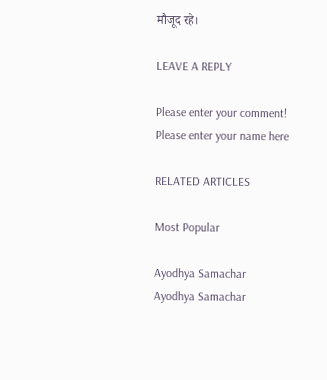मौजूद रहे।

LEAVE A REPLY

Please enter your comment!
Please enter your name here

RELATED ARTICLES

Most Popular

Ayodhya Samachar
Ayodhya Samachar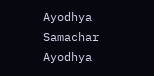Ayodhya Samachar
Ayodhya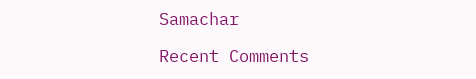Samachar

Recent Comments